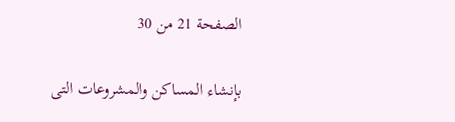الصفحة 21 من 30

بإنشاء المساكن والمشروعات التى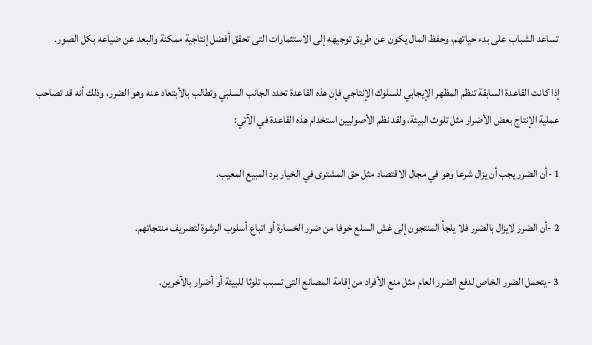تساعد الشباب على بدء حياتهم، وحفظ المال يكون عن طريق توجيهه إلى الاستثمارات التى تحقق أفضل إنتاجية ممكنة والبعد عن ضياعه بكل الصور.

إذا كانت القاعدة السابقة تنظم المظهر الإيجابي للسلوك الإنتاجي فإن هذه القاعدة تحدد الجانب السلبي وتطالب بالأبتعاد عنه وهو الضرر، وذلك أنه قد تصاحب عملية الإنتاج بعض الأضرار مثل تلوث البيئة، ولقد نظم الأصوليين استخدام هذه القاعدة في الآتي:

1 -أن الضرر يجب أن يزال شرعا وهو في مجال الاقتصاد مثل حق المشترى في الخيار برد المبيع المعيب.

2 -أن الضرر لايزال بالضرر فلا يلجأ المنتجون إلى غش السلع خوفا من ضرر الخسارة أو اتباع أسلوب الرشوة لتصريف منتجاتهم.

3 -يتحمل الضرر الخاص لدفع الضرر العام مثل منع الأفراد من إقامة المصانع التى تسبب تلوثا للبيئة أو أضرار بالآخرين.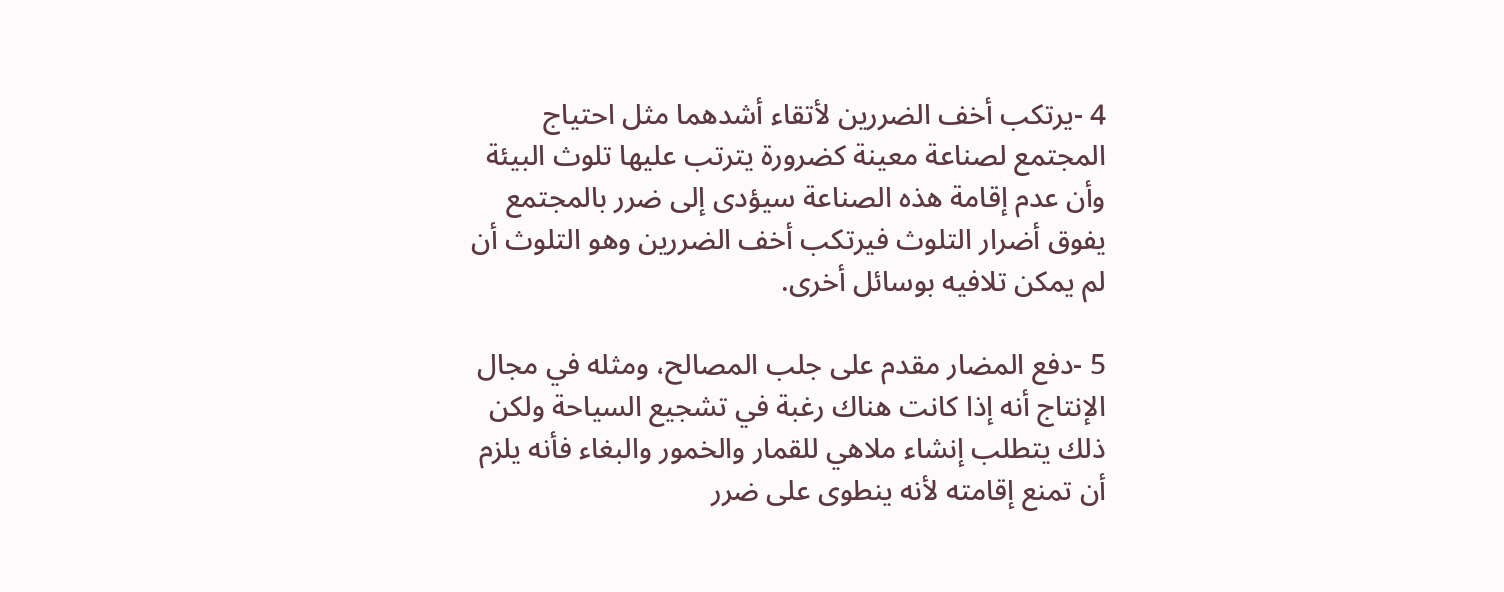4 -يرتكب أخف الضررين لأتقاء أشدهما مثل احتياج المجتمع لصناعة معينة كضرورة يترتب عليها تلوث البيئة وأن عدم إقامة هذه الصناعة سيؤدى إلى ضرر بالمجتمع يفوق أضرار التلوث فيرتكب أخف الضررين وهو التلوث أن لم يمكن تلافيه بوسائل أخرى.

5 -دفع المضار مقدم على جلب المصالح، ومثله في مجال الإنتاج أنه إذا كانت هناك رغبة في تشجيع السياحة ولكن ذلك يتطلب إنشاء ملاهي للقمار والخمور والبغاء فأنه يلزم أن تمنع إقامته لأنه ينطوى على ضرر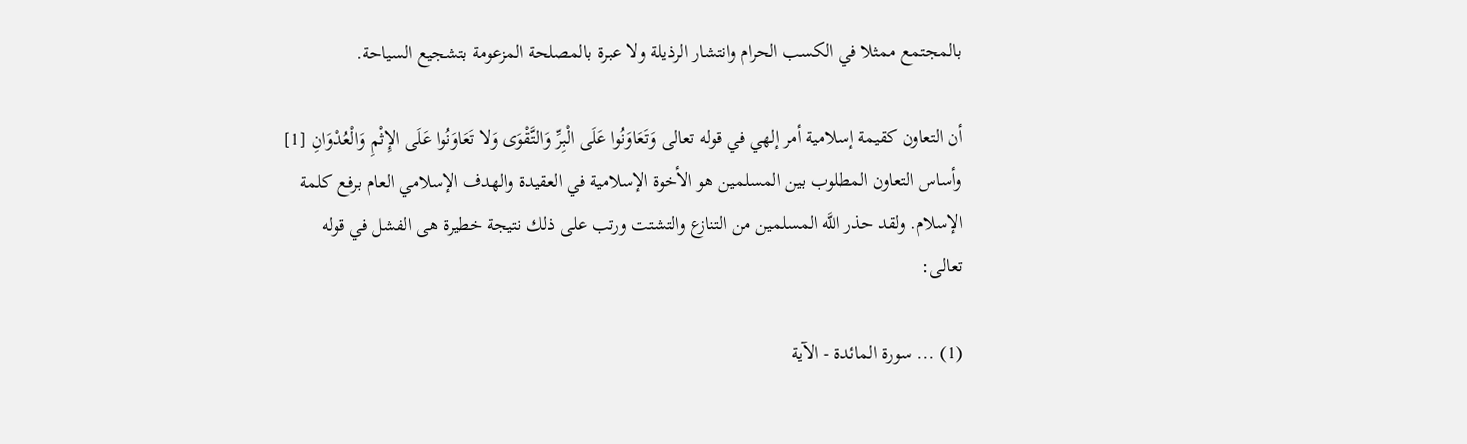بالمجتمع ممثلا في الكسب الحرام وانتشار الرذيلة ولا عبرة بالمصلحة المزعومة بتشجيع السياحة.

أن التعاون كقيمة إسلامية أمر إلهي في قوله تعالى وَتَعَاوَنُوا عَلَى الْبِرِّ وَالتَّقْوَى وَلا تَعَاوَنُوا عَلَى الإِثْمِ وَالْعُدْوَانِ [1] وأساس التعاون المطلوب بين المسلمين هو الأخوة الإسلامية في العقيدة والهدف الإسلامي العام برفع كلمة الإسلام. ولقد حذر اللَّه المسلمين من التنازع والتشتت ورتب على ذلك نتيجة خطيرة هى الفشل في قوله تعالى:

(1) ... سورة المائدة - الآية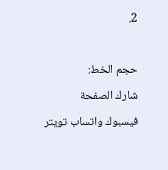2.

حجم الخط:
شارك الصفحة
فيسبوك واتساب تويتر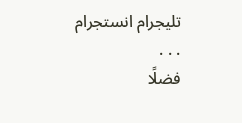تليجرام انستجرام
. . .
فضلًا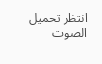انتظر تحميل الصوت